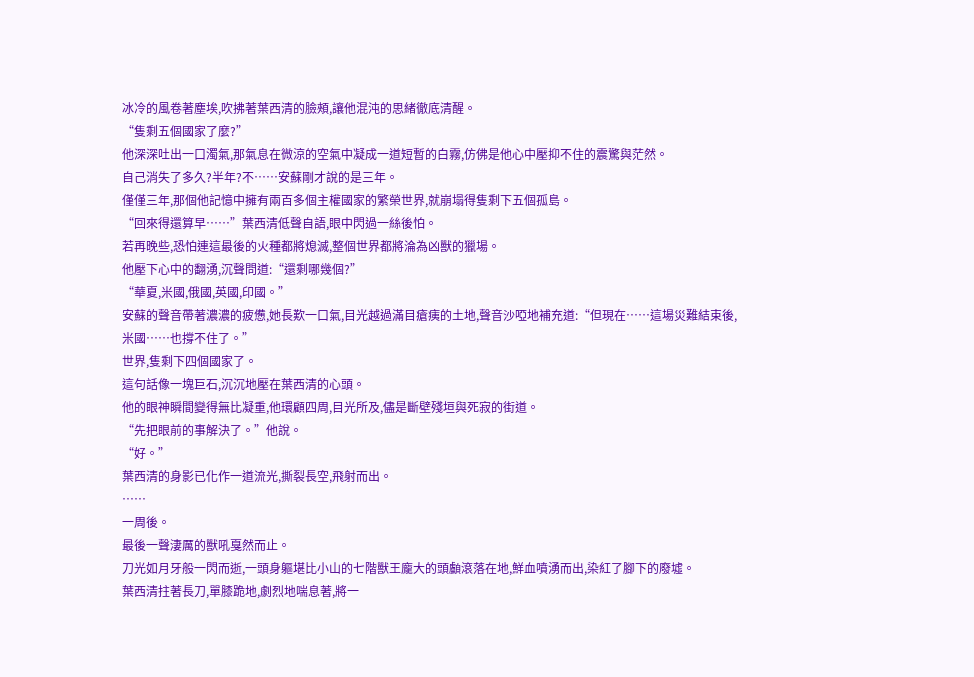冰冷的風卷著塵埃,吹拂著葉西清的臉頰,讓他混沌的思緒徹底清醒。
“隻剩五個國家了麼?”
他深深吐出一口濁氣,那氣息在微涼的空氣中凝成一道短暫的白霧,仿佛是他心中壓抑不住的震驚與茫然。
自己消失了多久?半年?不……安蘇剛才說的是三年。
僅僅三年,那個他記憶中擁有兩百多個主權國家的繁榮世界,就崩塌得隻剩下五個孤島。
“回來得還算早……”葉西清低聲自語,眼中閃過一絲後怕。
若再晚些,恐怕連這最後的火種都將熄滅,整個世界都將淪為凶獸的獵場。
他壓下心中的翻湧,沉聲問道:“還剩哪幾個?”
“華夏,米國,俄國,英國,印國。”
安蘇的聲音帶著濃濃的疲憊,她長歎一口氣,目光越過滿目瘡痍的土地,聲音沙啞地補充道:“但現在……這場災難結束後,米國……也撐不住了。”
世界,隻剩下四個國家了。
這句話像一塊巨石,沉沉地壓在葉西清的心頭。
他的眼神瞬間變得無比凝重,他環顧四周,目光所及,儘是斷壁殘垣與死寂的街道。
“先把眼前的事解決了。”他說。
“好。”
葉西清的身影已化作一道流光,撕裂長空,飛射而出。
……
一周後。
最後一聲淒厲的獸吼戛然而止。
刀光如月牙般一閃而逝,一頭身軀堪比小山的七階獸王龐大的頭顱滾落在地,鮮血噴湧而出,染紅了腳下的廢墟。
葉西清拄著長刀,單膝跪地,劇烈地喘息著,將一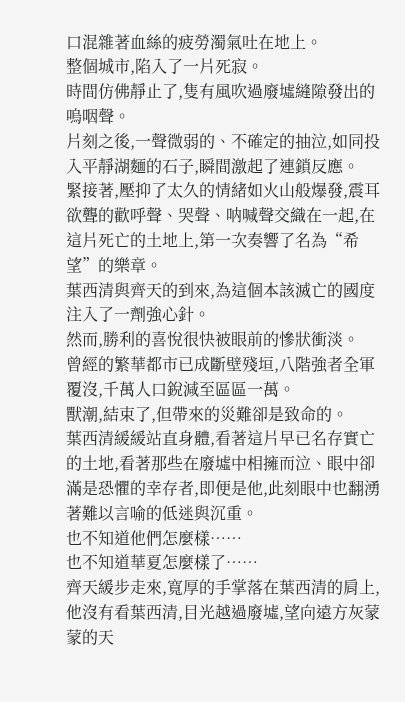口混雜著血絲的疲勞濁氣吐在地上。
整個城市,陷入了一片死寂。
時間仿佛靜止了,隻有風吹過廢墟縫隙發出的嗚咽聲。
片刻之後,一聲微弱的、不確定的抽泣,如同投入平靜湖麵的石子,瞬間激起了連鎖反應。
緊接著,壓抑了太久的情緒如火山般爆發,震耳欲聾的歡呼聲、哭聲、呐喊聲交織在一起,在這片死亡的土地上,第一次奏響了名為“希望”的樂章。
葉西清與齊天的到來,為這個本該滅亡的國度注入了一劑強心針。
然而,勝利的喜悅很快被眼前的慘狀衝淡。
曾經的繁華都市已成斷壁殘垣,八階強者全軍覆沒,千萬人口銳減至區區一萬。
獸潮,結束了,但帶來的災難卻是致命的。
葉西清緩緩站直身體,看著這片早已名存實亡的土地,看著那些在廢墟中相擁而泣、眼中卻滿是恐懼的幸存者,即便是他,此刻眼中也翻湧著難以言喻的低迷與沉重。
也不知道他們怎麼樣……
也不知道華夏怎麼樣了……
齊天緩步走來,寬厚的手掌落在葉西清的肩上,他沒有看葉西清,目光越過廢墟,望向遠方灰蒙蒙的天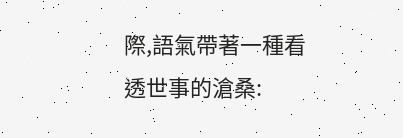際,語氣帶著一種看透世事的滄桑: